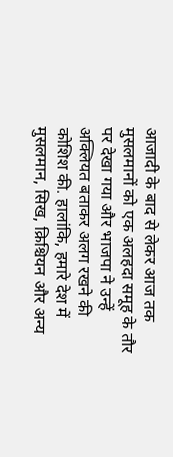आजादी के बाद से लेकर आज तक मुसलमानों को एक अलहदा समूह के तौर पर देखा गया और भाजपा ने उन्हें अक्लियत बताकर अलग रखने की कोशिश की. हालांकि, हमारे देश में मुसलमान, सिख, क्रिश्चियन और अन्य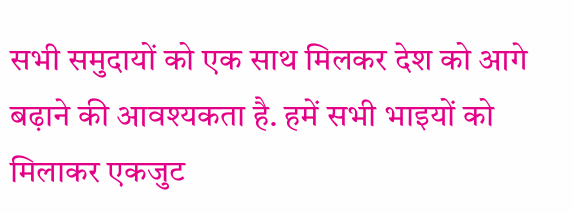सभी समुदायों को एक साथ मिलकर देश को आगे बढ़ाने की आवश्यकता है. हमें सभी भाइयों को मिलाकर एकजुट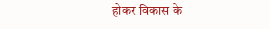होकर विकास के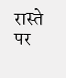रास्ते पर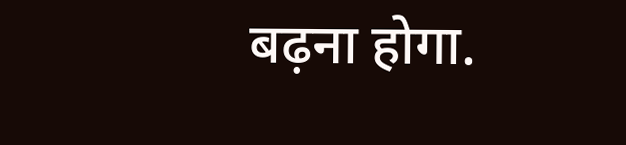बढ़ना होगा.